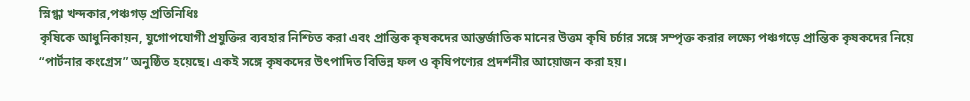স্নিগ্ধা খন্দকার,পঞ্চগড় প্রতিনিধিঃ
কৃষিকে আধুনিকায়ন, যুগোপযোগী প্রযুক্তির ব্যবহার নিশ্চিত করা এবং প্রান্তিক কৃষকদের আন্তর্জাতিক মানের উত্তম কৃষি চর্চার সঙ্গে সম্পৃক্ত করার লক্ষ্যে পঞ্চগড়ে প্রান্তিক কৃষকদের নিয়ে “পার্টনার কংগ্রেস” অনুষ্ঠিত হয়েছে। একই সঙ্গে কৃষকদের উৎপাদিত বিভিন্ন ফল ও কৃষিপণ্যের প্রদর্শনীর আয়োজন করা হয়।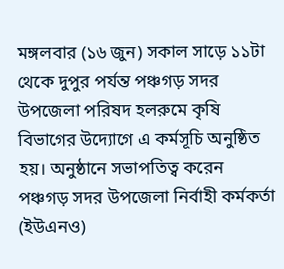মঙ্গলবার (১৬ জুন) সকাল সাড়ে ১১টা থেকে দুপুর পর্যন্ত পঞ্চগড় সদর উপজেলা পরিষদ হলরুমে কৃষি বিভাগের উদ্যোগে এ কর্মসূচি অনুষ্ঠিত হয়। অনুষ্ঠানে সভাপতিত্ব করেন পঞ্চগড় সদর উপজেলা নির্বাহী কর্মকর্তা (ইউএনও)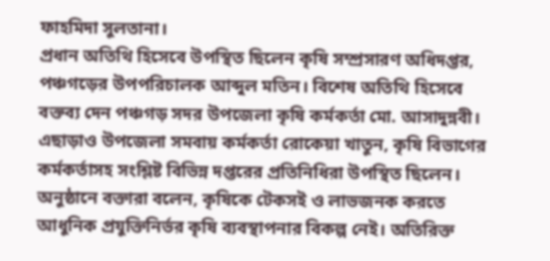ফাহমিদা সুলতানা।
প্রধান অতিথি হিসেবে উপস্থিত ছিলেন কৃষি সম্প্রসারণ অধিদপ্তর, পঞ্চগড়ের উপপরিচালক আব্দুল মতিন। বিশেষ অতিথি হিসেবে বক্তব্য দেন পঞ্চগড় সদর উপজেলা কৃষি কর্মকর্তা মো. আসাদুন্নবী। এছাড়াও উপজেলা সমবায় কর্মকর্তা রোকেয়া খাতুন, কৃষি বিভাগের কর্মকর্তাসহ সংশ্লিষ্ট বিভিন্ন দপ্তরের প্রতিনিধিরা উপস্থিত ছিলেন।
অনুষ্ঠানে বক্তারা বলেন, কৃষিকে টেকসই ও লাভজনক করতে আধুনিক প্রযুক্তিনির্ভর কৃষি ব্যবস্থাপনার বিকল্প নেই। অতিরিক্ত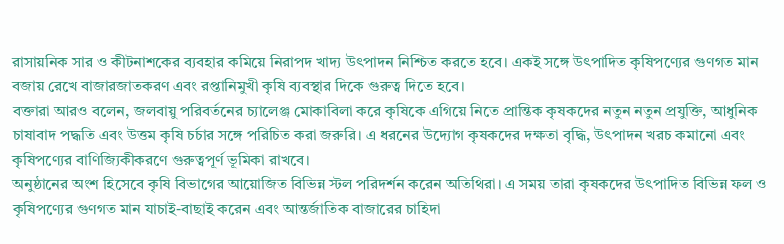রাসায়নিক সার ও কীটনাশকের ব্যবহার কমিয়ে নিরাপদ খাদ্য উৎপাদন নিশ্চিত করতে হবে। একই সঙ্গে উৎপাদিত কৃষিপণ্যের গুণগত মান বজায় রেখে বাজারজাতকরণ এবং রপ্তানিমুখী কৃষি ব্যবস্থার দিকে গুরুত্ব দিতে হবে।
বক্তারা আরও বলেন, জলবায়ু পরিবর্তনের চ্যালেঞ্জ মোকাবিলা করে কৃষিকে এগিয়ে নিতে প্রান্তিক কৃষকদের নতুন নতুন প্রযুক্তি, আধুনিক চাষাবাদ পদ্ধতি এবং উত্তম কৃষি চর্চার সঙ্গে পরিচিত করা জরুরি। এ ধরনের উদ্যোগ কৃষকদের দক্ষতা বৃদ্ধি, উৎপাদন খরচ কমানো এবং কৃষিপণ্যের বাণিজ্যিকীকরণে গুরুত্বপূর্ণ ভূমিকা রাখবে।
অনুষ্ঠানের অংশ হিসেবে কৃষি বিভাগের আয়োজিত বিভিন্ন স্টল পরিদর্শন করেন অতিথিরা। এ সময় তারা কৃষকদের উৎপাদিত বিভিন্ন ফল ও কৃষিপণ্যের গুণগত মান যাচাই-বাছাই করেন এবং আন্তর্জাতিক বাজারের চাহিদা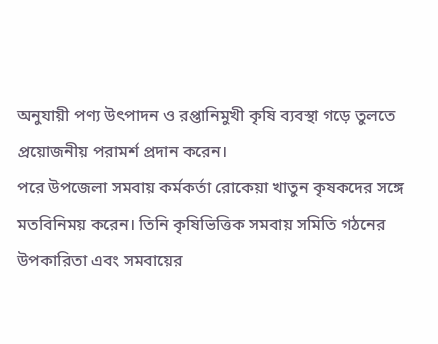অনুযায়ী পণ্য উৎপাদন ও রপ্তানিমুখী কৃষি ব্যবস্থা গড়ে তুলতে প্রয়োজনীয় পরামর্শ প্রদান করেন।
পরে উপজেলা সমবায় কর্মকর্তা রোকেয়া খাতুন কৃষকদের সঙ্গে মতবিনিময় করেন। তিনি কৃষিভিত্তিক সমবায় সমিতি গঠনের উপকারিতা এবং সমবায়ের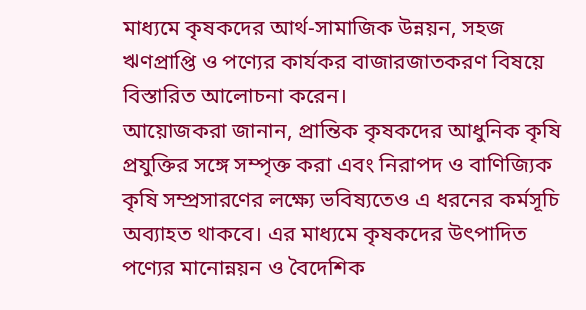মাধ্যমে কৃষকদের আর্থ-সামাজিক উন্নয়ন, সহজ ঋণপ্রাপ্তি ও পণ্যের কার্যকর বাজারজাতকরণ বিষয়ে বিস্তারিত আলোচনা করেন।
আয়োজকরা জানান, প্রান্তিক কৃষকদের আধুনিক কৃষি প্রযুক্তির সঙ্গে সম্পৃক্ত করা এবং নিরাপদ ও বাণিজ্যিক কৃষি সম্প্রসারণের লক্ষ্যে ভবিষ্যতেও এ ধরনের কর্মসূচি অব্যাহত থাকবে। এর মাধ্যমে কৃষকদের উৎপাদিত পণ্যের মানোন্নয়ন ও বৈদেশিক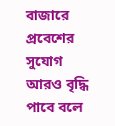বাজারে প্রবেশের সুযোগ আরও বৃদ্ধি পাবে বলে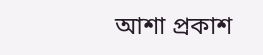আশা প্রকাশ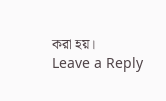করা হয়।
Leave a Reply